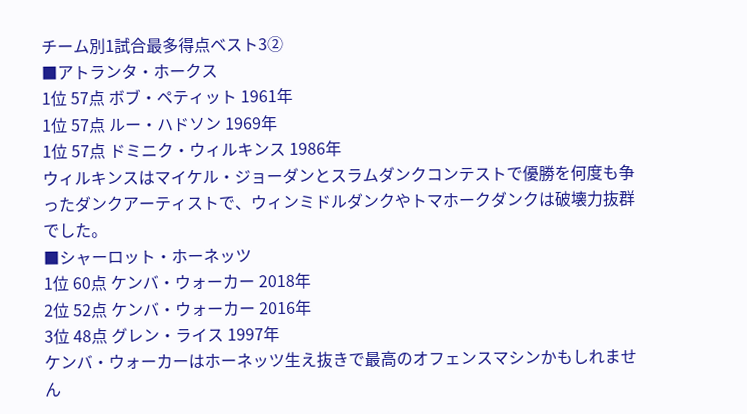チーム別1試合最多得点ベスト3②
■アトランタ・ホークス
1位 57点 ボブ・ペティット 1961年
1位 57点 ルー・ハドソン 1969年
1位 57点 ドミニク・ウィルキンス 1986年
ウィルキンスはマイケル・ジョーダンとスラムダンクコンテストで優勝を何度も争ったダンクアーティストで、ウィンミドルダンクやトマホークダンクは破壊力抜群でした。
■シャーロット・ホーネッツ
1位 60点 ケンバ・ウォーカー 2018年
2位 52点 ケンバ・ウォーカー 2016年
3位 48点 グレン・ライス 1997年
ケンバ・ウォーカーはホーネッツ生え抜きで最高のオフェンスマシンかもしれません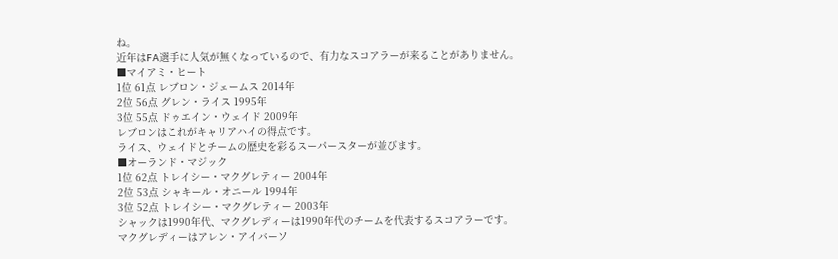ね。
近年はFA選手に人気が無くなっているので、有力なスコアラーが来ることがありません。
■マイアミ・ヒート
1位 61点 レブロン・ジェームス 2014年
2位 56点 グレン・ライス 1995年
3位 55点 ドゥエイン・ウェイド 2009年
レブロンはこれがキャリアハイの得点です。
ライス、ウェイドとチームの歴史を彩るスーパースターが並びます。
■オーランド・マジック
1位 62点 トレイシー・マクグレティー 2004年
2位 53点 シャキール・オニール 1994年
3位 52点 トレイシー・マクグレティー 2003年
シャックは1990年代、マクグレディーは1990年代のチームを代表するスコアラーです。
マクグレディーはアレン・アイバーソ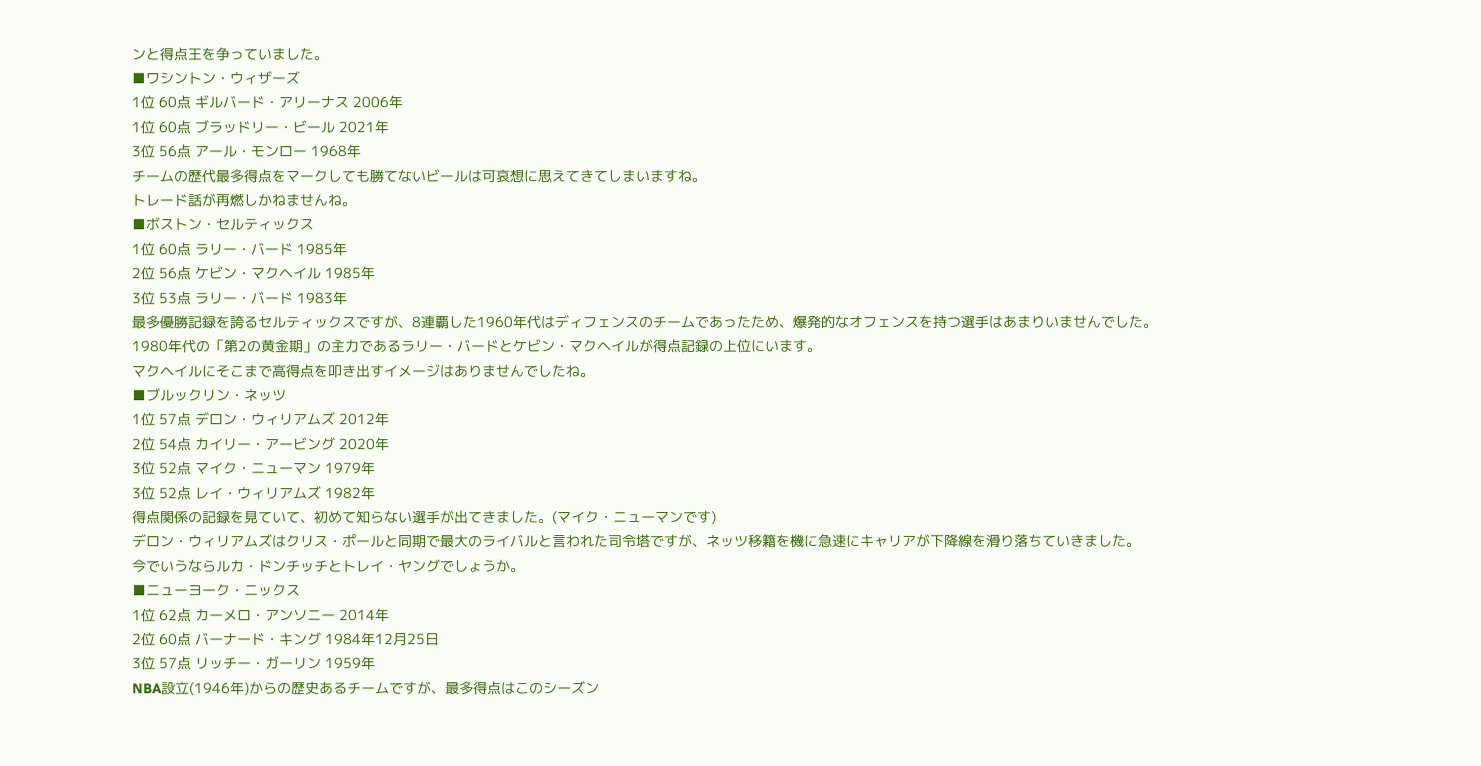ンと得点王を争っていました。
■ワシントン・ウィザーズ
1位 60点 ギルバード・アリーナス 2006年
1位 60点 ブラッドリー・ビール 2021年
3位 56点 アール・モンロー 1968年
チームの歴代最多得点をマークしても勝てないビールは可哀想に思えてきてしまいますね。
トレード話が再燃しかねませんね。
■ボストン・セルティックス
1位 60点 ラリー・バード 1985年
2位 56点 ケビン・マクヘイル 1985年
3位 53点 ラリー・バード 1983年
最多優勝記録を誇るセルティックスですが、8連覇した1960年代はディフェンスのチームであったため、爆発的なオフェンスを持つ選手はあまりいませんでした。
1980年代の「第2の黄金期」の主力であるラリー・バードとケビン・マクヘイルが得点記録の上位にいます。
マクヘイルにそこまで高得点を叩き出すイメージはありませんでしたね。
■ブルックリン・ネッツ
1位 57点 デロン・ウィリアムズ 2012年
2位 54点 カイリー・アービング 2020年
3位 52点 マイク・ニューマン 1979年
3位 52点 レイ・ウィリアムズ 1982年
得点関係の記録を見ていて、初めて知らない選手が出てきました。(マイク・ニューマンです)
デロン・ウィリアムズはクリス・ポールと同期で最大のライバルと言われた司令塔ですが、ネッツ移籍を機に急速にキャリアが下降線を滑り落ちていきました。
今でいうならルカ・ドンチッチとトレイ・ヤングでしょうか。
■ニューヨーク・ニックス
1位 62点 カーメロ・アンソニー 2014年
2位 60点 バーナード・キング 1984年12月25日
3位 57点 リッチー・ガーリン 1959年
NBA設立(1946年)からの歴史あるチームですが、最多得点はこのシーズン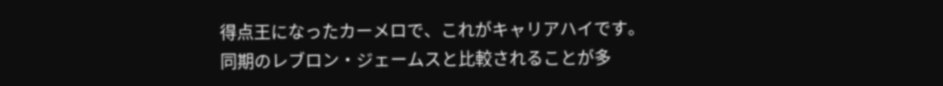得点王になったカーメロで、これがキャリアハイです。
同期のレブロン・ジェームスと比較されることが多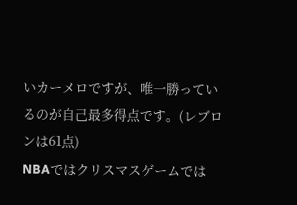いカーメロですが、唯一勝っているのが自己最多得点です。(レブロンは61点)
NBAではクリスマスゲームでは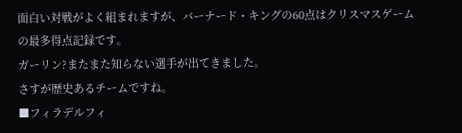面白い対戦がよく組まれますが、バーナード・キングの60点はクリスマスゲームの最多得点記録です。
ガーリン?またまた知らない選手が出てきました。
さすが歴史あるチームですね。
■フィラデルフィ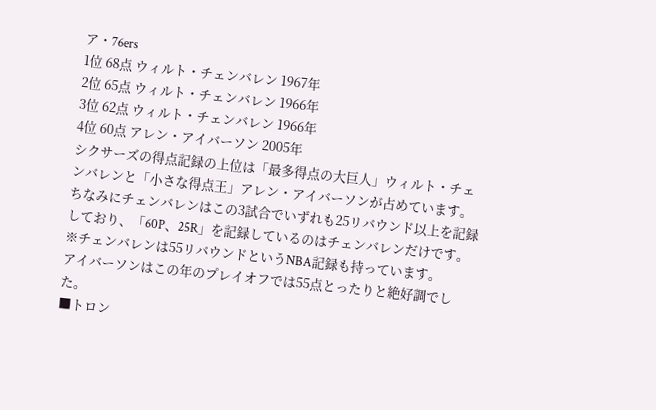ア・76ers
1位 68点 ウィルト・チェンバレン 1967年
2位 65点 ウィルト・チェンバレン 1966年
3位 62点 ウィルト・チェンバレン 1966年
4位 60点 アレン・アイバーソン 2005年
シクサーズの得点記録の上位は「最多得点の大巨人」ウィルト・チェンバレンと「小さな得点王」アレン・アイバーソンが占めています。
ちなみにチェンバレンはこの3試合でいずれも25リバウンド以上を記録しており、「60P、25R」を記録しているのはチェンバレンだけです。
※チェンバレンは55リバウンドというNBA記録も持っています。
アイバーソンはこの年のプレイオフでは55点とったりと絶好調でした。
■トロン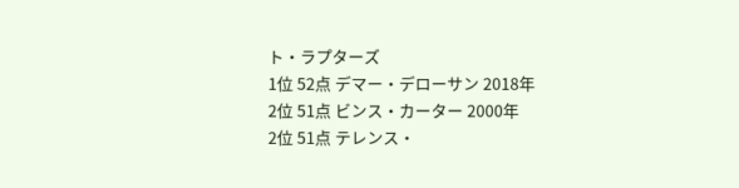ト・ラプターズ
1位 52点 デマー・デローサン 2018年
2位 51点 ビンス・カーター 2000年
2位 51点 テレンス・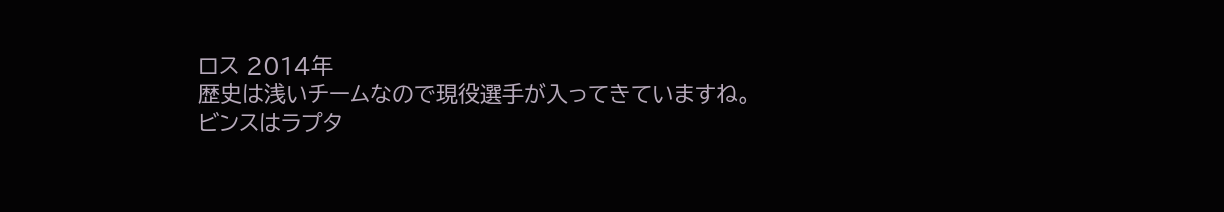ロス 2014年
歴史は浅いチームなので現役選手が入ってきていますね。
ビンスはラプタ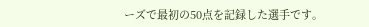ーズで最初の50点を記録した選手です。